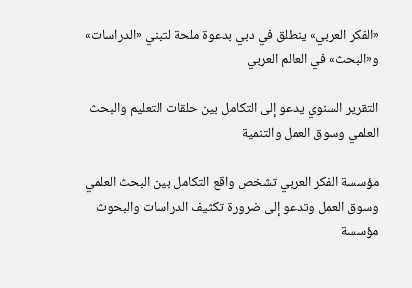«الفكر العربي» ينطلق في دبي بدعوة ملحة لتبني «الدراسات» و«البحث» في العالم العربي

التقرير السنوي يدعو إلى التكامل بين حلقات التعليم والبحث العلمي وسوق العمل والتنمية

مؤسسة الفكر العربي تشخص واقع التكامل بين البحث العلمي وسوق العمل وتدعو إلى ضرورة تكثيف الدراسات والبحوث
مؤسسة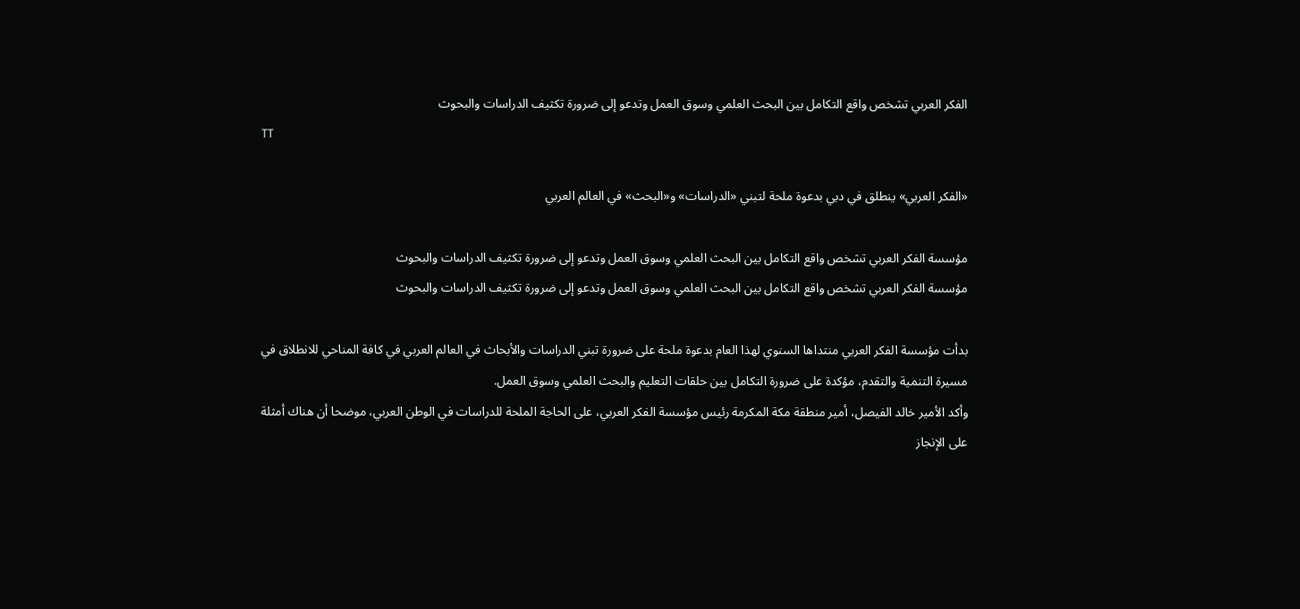الفكر العربي تشخص واقع التكامل بين البحث العلمي وسوق العمل وتدعو إلى ضرورة تكثيف الدراسات والبحوث
TT

«الفكر العربي» ينطلق في دبي بدعوة ملحة لتبني «الدراسات» و«البحث» في العالم العربي

مؤسسة الفكر العربي تشخص واقع التكامل بين البحث العلمي وسوق العمل وتدعو إلى ضرورة تكثيف الدراسات والبحوث
مؤسسة الفكر العربي تشخص واقع التكامل بين البحث العلمي وسوق العمل وتدعو إلى ضرورة تكثيف الدراسات والبحوث

بدأت مؤسسة الفكر العربي منتداها السنوي لهذا العام بدعوة ملحة على ضرورة تبني الدراسات والأبحاث في العالم العربي في كافة المناحي للانطلاق في مسيرة التنمية والتقدم، مؤكدة على ضرورة التكامل بين حلقات التعليم والبحث العلمي وسوق العمل.
وأكد الأمير خالد الفيصل، أمير منطقة مكة المكرمة رئيس مؤسسة الفكر العربي، على الحاجة الملحة للدراسات في الوطن العربي، موضحا أن هناك أمثلة على الإنجاز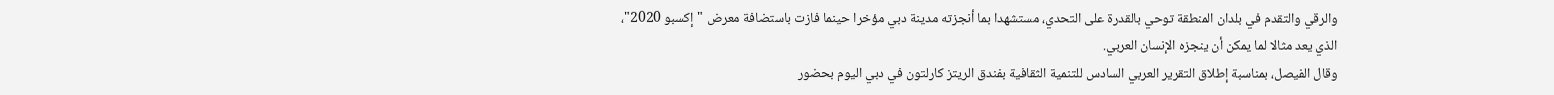والرقي والتقدم في بلدان المنطقة توحي بالقدرة على التحدي، مستشهدا بما أنجزته مدينة دبي مؤخرا حينما فازت باستضافة معرض "إكسبو 2020"، الذي يعد مثالا لما يمكن أن ينجزه الإنسان العربي.
وقال الفيصل، بمناسبة إطلاق التقرير العربي السادس للتنمية الثقافية بفندق الريتز كارلتون في دبي اليوم بحضور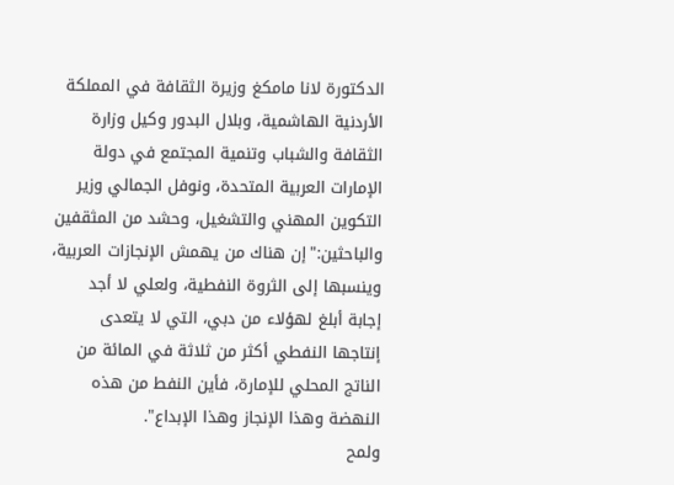الدكتورة لانا مامكغ وزيرة الثقافة في المملكة الأردنية الهاشمية، وبلال البدور وكيل وزارة الثقافة والشباب وتنمية المجتمع في دولة الإمارات العربية المتحدة، ونوفل الجمالي وزير التكوين المهني والتشغيل، وحشد من المثقفين والباحثين:"إن هناك من يهمش الإنجازات العربية، وينسبها إلى الثروة النفطية، ولعلي لا أجد إجابة أبلغ لهؤلاء من دبي، التي لا يتعدى إنتاجها النفطي أكثر من ثلاثة في المائة من الناتج المحلي للإمارة، فأين النفط من هذه النهضة وهذا الإنجاز وهذا الإبداع".
ولمح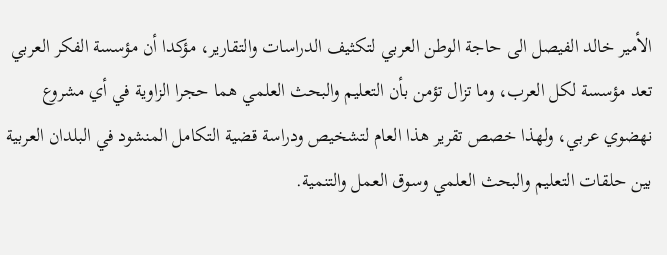الأمير خالد الفيصل الى حاجة الوطن العربي لتكثيف الدراسات والتقارير، مؤكدا أن مؤسسة الفكر العربي تعد مؤسسة لكل العرب، وما تزال تؤمن بأن التعليم والبحث العلمي هما حجرا الزاوية في أي مشروع نهضوي عربي، ولهذا خصص تقرير هذا العام لتشخيص ودراسة قضية التكامل المنشود في البلدان العربية بين حلقات التعليم والبحث العلمي وسوق العمل والتنمية.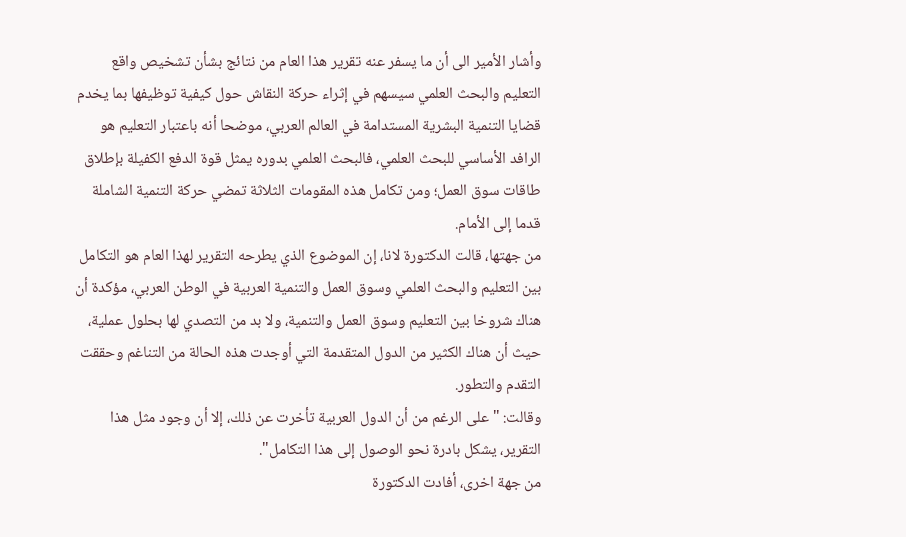وأشار الأمير الى أن ما يسفر عنه تقرير هذا العام من نتائج بشأن تشخيص واقع التعليم والبحث العلمي سيسهم في إثراء حركة النقاش حول كيفية توظيفها بما يخدم قضايا التنمية البشرية المستدامة في العالم العربي، موضحا أنه باعتبار التعليم هو الرافد الأساسي للبحث العلمي، فالبحث العلمي بدوره يمثل قوة الدفع الكفيلة بإطلاق طاقات سوق العمل؛ ومن تكامل هذه المقومات الثلاثة تمضي حركة التنمية الشاملة قدما إلى الأمام.
من جهتها، قالت الدكتورة لانا، إن الموضوع الذي يطرحه التقرير لهذا العام هو التكامل بين التعليم والبحث العلمي وسوق العمل والتنمية العربية في الوطن العربي، مؤكدة أن هناك شروخا بين التعليم وسوق العمل والتنمية، ولا بد من التصدي لها بحلول عملية، حيث أن هناك الكثير من الدول المتقدمة التي أوجدت هذه الحالة من التناغم وحققت التقدم والتطور.
وقالت: "على الرغم من أن الدول العربية تأخرت عن ذلك، إلا أن وجود مثل هذا التقرير، يشكل بادرة نحو الوصول إلى هذا التكامل".
من جهة اخرى، أفادت الدكتورة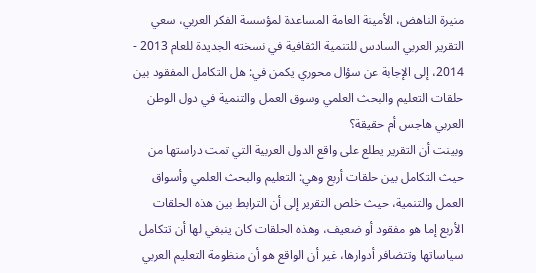منيرة الناهض، الأمينة العامة المساعدة لمؤسسة الفكر العربي، سعي التقرير العربي السادس للتنمية الثقافية في نسخته الجديدة للعام 2013 - 2014، إلى الإجابة عن سؤال محوري يكمن في: هل التكامل المفقود بين حلقات التعليم والبحث العلمي وسوق العمل والتنمية في دول الوطن العربي هاجس أم حقيقة؟
وبينت أن التقرير يطلع على واقع الدول العربية التي تمت دراستها من حيث التكامل بين حلقات أربع وهي: التعليم والبحث العلمي وأسواق العمل والتنمية، حيث خلص التقرير إلى أن الترابط بين هذه الحلقات الأربع إما هو مفقود أو ضعيف، وهذه الحلقات كان ينبغي لها أن تتكامل سياساتها وتتضافر أدوارها، غير أن الواقع هو أن منظومة التعليم العربي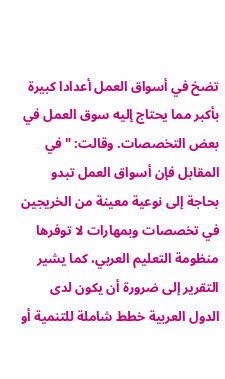تضخ في أسواق العمل أعدادا كبيرة بأكبر مما يحتاج إليه سوق العمل في بعض التخصصات. وقالت: "في المقابل فإن أسواق العمل تبدو بحاجة إلى نوعية معينة من الخريجين في تخصصات وبمهارات لا توفرها منظومة التعليم العربي، كما يشير التقرير إلى ضرورة أن يكون لدى الدول العربية خطط شاملة للتنمية أو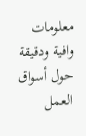معلومات وافية ودقيقة حول أسواق العمل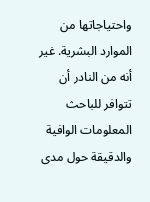واحتياجاتها من الموارد البشرية. غير أنه من النادر أن تتوافر للباحث المعلومات الوافية والدقيقة حول مدى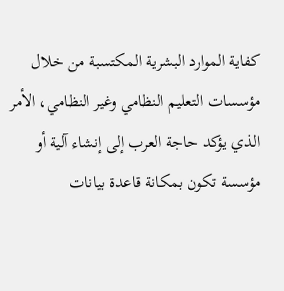كفاية الموارد البشرية المكتسبة من خلال مؤسسات التعليم النظامي وغير النظامي، الأمر الذي يؤكد حاجة العرب إلى إنشاء آلية أو مؤسسة تكون بمكانة قاعدة بيانات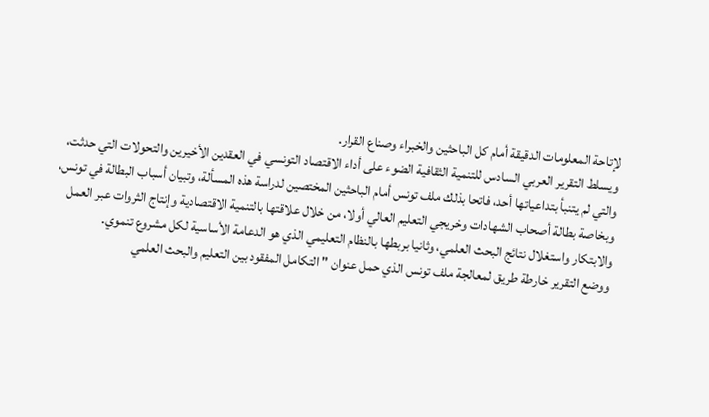لإتاحة المعلومات الدقيقة أمام كل الباحثين والخبراء وصناع القرار.
ويسلط التقرير العربي السادس للتنمية الثقافية الضوء على أداء الاقتصاد التونسي في العقدين الأخيرين والتحولات التي حدثت، والتي لم يتنبأ بتداعياتها أحد، فاتحا بذلك ملف تونس أمام الباحثين المختصين لدراسة هذه المسألة، وتبيان أسباب البطالة في تونس، وبخاصة بطالة أصحاب الشهادات وخريجي التعليم العالي أولا، من خلال علاقتها بالتنمية الاقتصادية وإنتاج الثروات عبر العمل والابتكار واستغلال نتائج البحث العلمي، وثانيا بربطها بالنظام التعليمي الذي هو الدعامة الأساسية لكل مشروع تنموي.
ووضع التقرير خارطة طريق لمعالجة ملف تونس الذي حمل عنوان " التكامل المفقود بين التعليم والبحث العلمي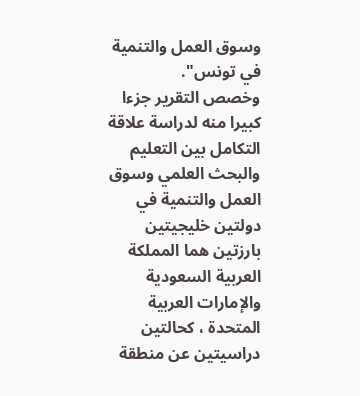وسوق العمل والتنمية في تونس".
وخصص التقرير جزءا كبيرا منه لدراسة علاقة التكامل بين التعليم والبحث العلمي وسوق العمل والتنمية في دولتين خليجيتين بارزتين هما المملكة العربية السعودية والإمارات العربية المتحدة ، كحالتين دراسيتين عن منطقة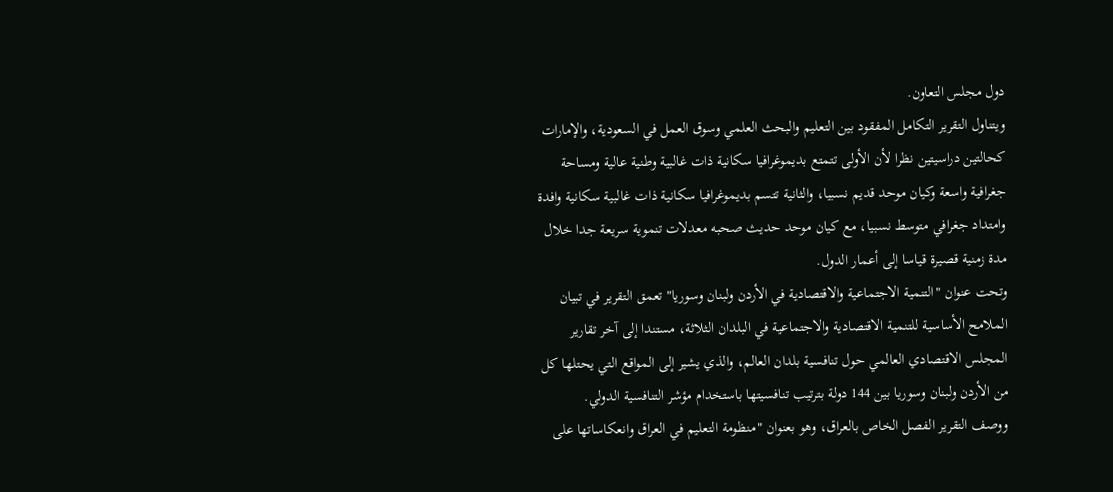دول مجلس التعاون.
ويتناول التقرير التكامل المفقود بين التعليم والبحث العلمي وسوق العمل في السعودية، والإمارات كحالتين دراسيتين نظرا لأن الأولى تتمتع بديموغرافيا سكانية ذات غالبية وطنية عالية ومساحة جغرافية واسعة وكيان موحد قديم نسبيا، والثانية تتسم بديموغرافيا سكانية ذات غالبية سكانية وافدة وامتداد جغرافي متوسط نسبيا، مع كيان موحد حديث صحبه معدلات تنموية سريعة جدا خلال مدة زمنية قصيرة قياسا إلى أعمار الدول.
وتحت عنوان "التنمية الاجتماعية والاقتصادية في الأردن ولبنان وسوريا" تعمق التقرير في تبيان الملامح الأساسية للتنمية الاقتصادية والاجتماعية في البلدان الثلاثة، مستندا إلى آخر تقارير المجلس الاقتصادي العالمي حول تنافسية بلدان العالم، والذي يشير إلى المواقع التي يحتلها كل من الأردن ولبنان وسوريا بين 144 دولة بترتيب تنافسيتها باستخدام مؤشر التنافسية الدولي.
ووصف التقرير الفصل الخاص بالعراق، وهو بعنوان "منظومة التعليم في العراق وانعكاساتها على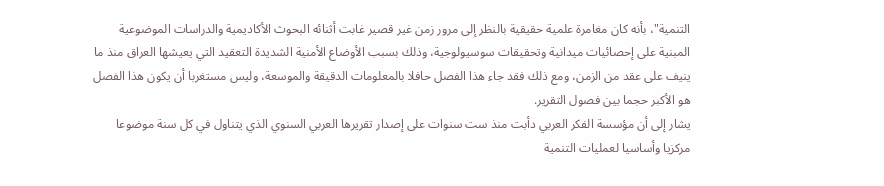التنمية"، بأنه كان مغامرة علمية حقيقية بالنظر إلى مرور زمن غير قصير غابت أثنائه البحوث الأكاديمية والدراسات الموضوعية المبنية على إحصائيات ميدانية وتحقيقات سوسيولوجية، وذلك بسبب الأوضاع الأمنية الشديدة التعقيد التي يعيشها العراق منذ ما ينيف على عقد من الزمن، ومع ذلك فقد جاء هذا الفصل حافلا بالمعلومات الدقيقة والموسعة، وليس مستغربا أن يكون هذا الفصل هو الأكبر حجما بين فصول التقرير.
يشار إلى أن مؤسسة الفكر العربي دأبت منذ ست سنوات على إصدار تقريرها العربي السنوي الذي يتناول في كل سنة موضوعا مركزيا وأساسيا لعمليات التنمية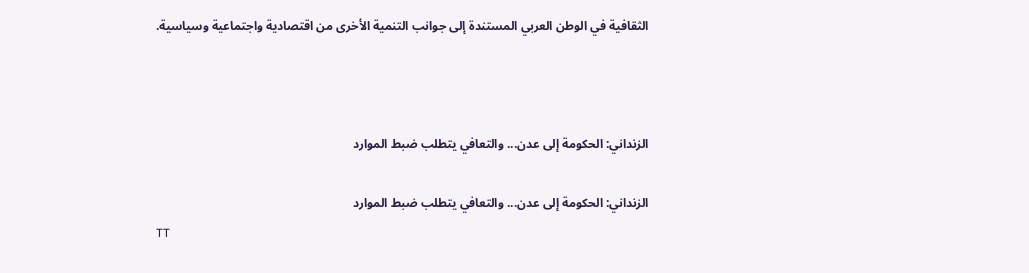الثقافية في الوطن العربي المستندة إلى جوانب التنمية الأخرى من اقتصادية واجتماعية وسياسية.



الزنداني: الحكومة إلى عدن... والتعافي يتطلب ضبط الموارد

الزنداني: الحكومة إلى عدن... والتعافي يتطلب ضبط الموارد
TT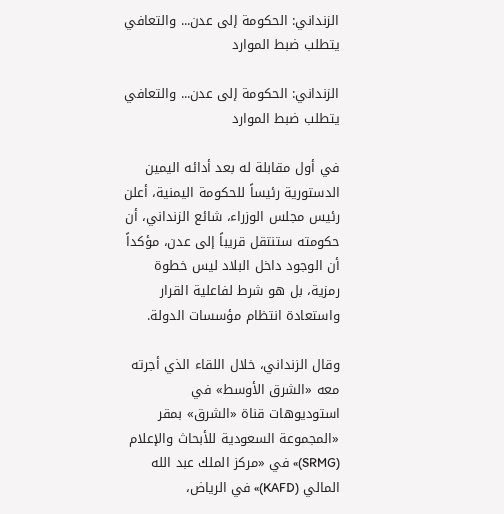الزنداني: الحكومة إلى عدن... والتعافي يتطلب ضبط الموارد

الزنداني: الحكومة إلى عدن... والتعافي يتطلب ضبط الموارد

في أول مقابلة له بعد أدائه اليمين الدستورية رئيساً للحكومة اليمنية، أعلن رئيس مجلس الوزراء، شائع الزنداني، أن حكومته ستنتقل قريباً إلى عدن، مؤكداً أن الوجود داخل البلاد ليس خطوة رمزية، بل هو شرط لفاعلية القرار واستعادة انتظام مؤسسات الدولة.

وقال الزنداني، خلال اللقاء الذي أجرته معه «الشرق الأوسط» في استوديوهات قناة «الشرق» بمقر «المجموعة السعودية للأبحاث والإعلام (SRMG)» في «مركز الملك عبد الله المالي (KAFD)» في الرياض،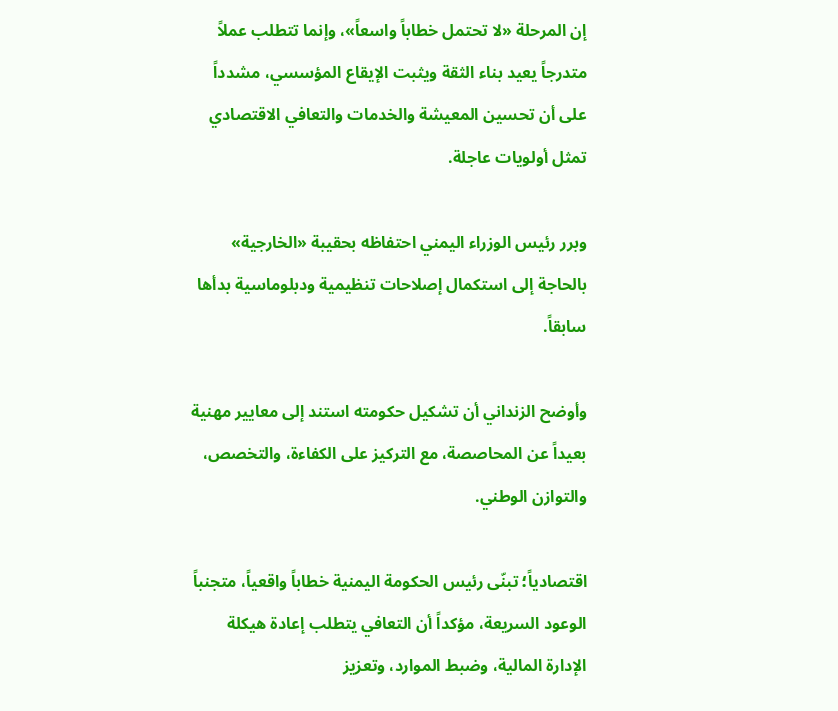إن المرحلة «لا تحتمل خطاباً واسعاً»، وإنما تتطلب عملاً متدرجاً يعيد بناء الثقة ويثبت الإيقاع المؤسسي، مشدداً على أن تحسين المعيشة والخدمات والتعافي الاقتصادي تمثل أولويات عاجلة.

وبرر رئيس الوزراء اليمني احتفاظه بحقيبة «الخارجية» بالحاجة إلى استكمال إصلاحات تنظيمية ودبلوماسية بدأها سابقاً.

وأوضح الزنداني أن تشكيل حكومته استند إلى معايير مهنية بعيداً عن المحاصصة، مع التركيز على الكفاءة، والتخصص، والتوازن الوطني.

اقتصادياً؛ تبنّى رئيس الحكومة اليمنية خطاباً واقعياً، متجنباً الوعود السريعة، مؤكداً أن التعافي يتطلب إعادة هيكلة الإدارة المالية، وضبط الموارد، وتعزيز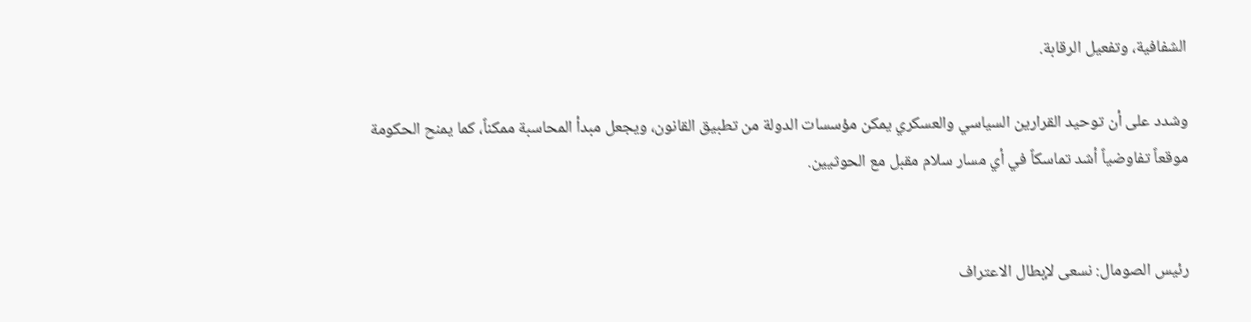الشفافية، وتفعيل الرقابة.

وشدد على أن توحيد القرارين السياسي والعسكري يمكن مؤسسات الدولة من تطبيق القانون، ويجعل مبدأ المحاسبة ممكناً، كما يمنح الحكومة موقعاً تفاوضياً أشد تماسكاً في أي مسار سلام مقبل مع الحوثيين.


رئيس الصومال: نسعى لإبطال الاعتراف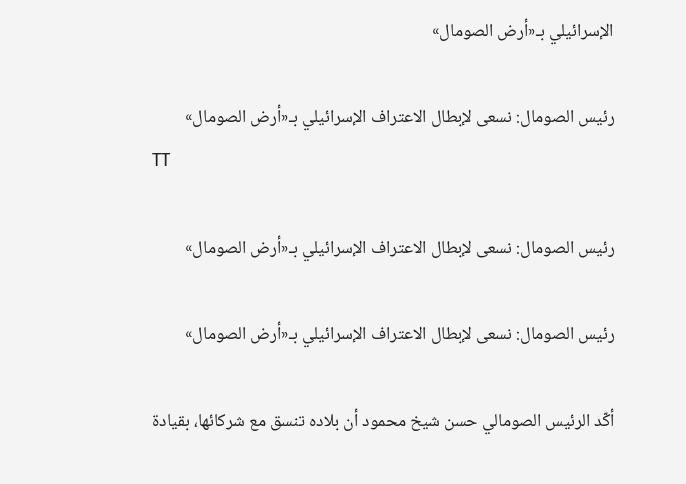الإسرائيلي بـ«أرض الصومال»

رئيس الصومال: نسعى لإبطال الاعتراف الإسرائيلي بـ«أرض الصومال»
TT

رئيس الصومال: نسعى لإبطال الاعتراف الإسرائيلي بـ«أرض الصومال»

رئيس الصومال: نسعى لإبطال الاعتراف الإسرائيلي بـ«أرض الصومال»

أكّد الرئيس الصومالي حسن شيخ محمود أن بلاده تنسق مع شركائها، بقيادة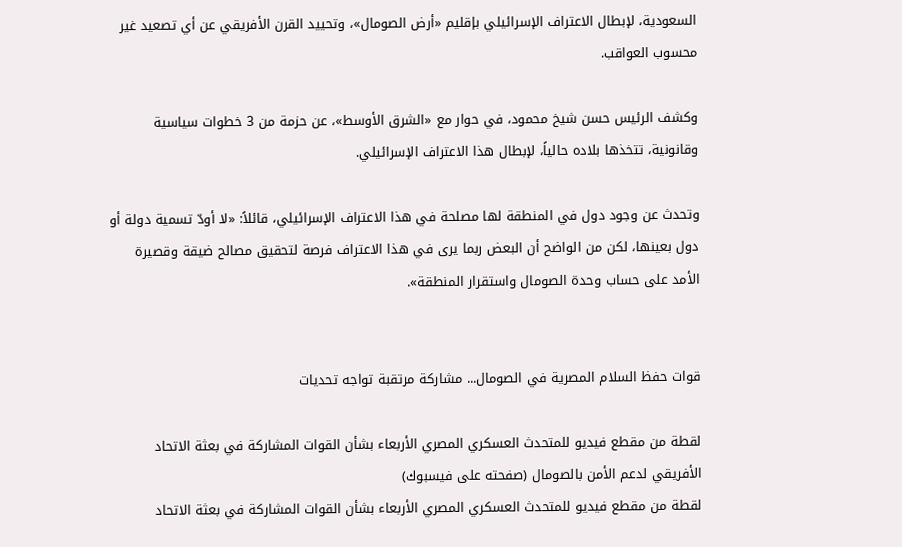السعودية، لإبطال الاعتراف الإسرائيلي بإقليم «أرض الصومال»، وتحييد القرن الأفريقي عن أي تصعيد غير محسوب العواقب.

وكشف الرئيس حسن شيخ محمود، في حوار مع «الشرق الأوسط»، عن حزمة من 3 خطوات سياسية وقانونية، تتخذها بلاده حالياً، لإبطال هذا الاعتراف الإسرائيلي.

وتحدث عن وجود دول في المنطقة لها مصلحة في هذا الاعتراف الإسرائيلي، قائلاً: «لا أودّ تسمية دولة أو دول بعينها، لكن من الواضح أن البعض ربما يرى في هذا الاعتراف فرصة لتحقيق مصالح ضيقة وقصيرة الأمد على حساب وحدة الصومال واستقرار المنطقة».


قوات حفظ السلام المصرية في الصومال... مشاركة مرتقبة تواجه تحديات

لقطة من مقطع فيديو للمتحدث العسكري المصري الأربعاء بشأن القوات المشاركة في بعثة الاتحاد الأفريقي لدعم الأمن بالصومال (صفحته على فيسبوك)
لقطة من مقطع فيديو للمتحدث العسكري المصري الأربعاء بشأن القوات المشاركة في بعثة الاتحاد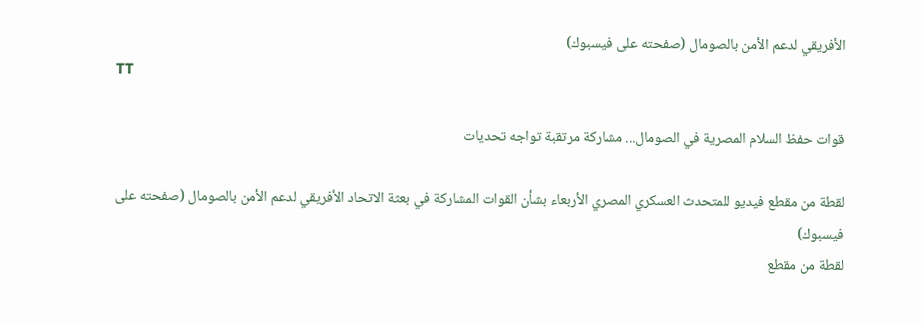الأفريقي لدعم الأمن بالصومال (صفحته على فيسبوك)
TT

قوات حفظ السلام المصرية في الصومال... مشاركة مرتقبة تواجه تحديات

لقطة من مقطع فيديو للمتحدث العسكري المصري الأربعاء بشأن القوات المشاركة في بعثة الاتحاد الأفريقي لدعم الأمن بالصومال (صفحته على فيسبوك)
لقطة من مقطع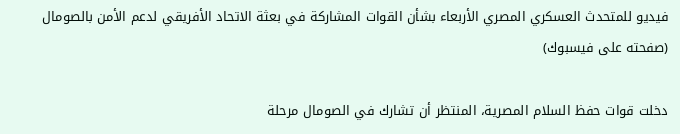فيديو للمتحدث العسكري المصري الأربعاء بشأن القوات المشاركة في بعثة الاتحاد الأفريقي لدعم الأمن بالصومال (صفحته على فيسبوك)

دخلت قوات حفظ السلام المصرية، المنتظر أن تشارك في الصومال مرحلة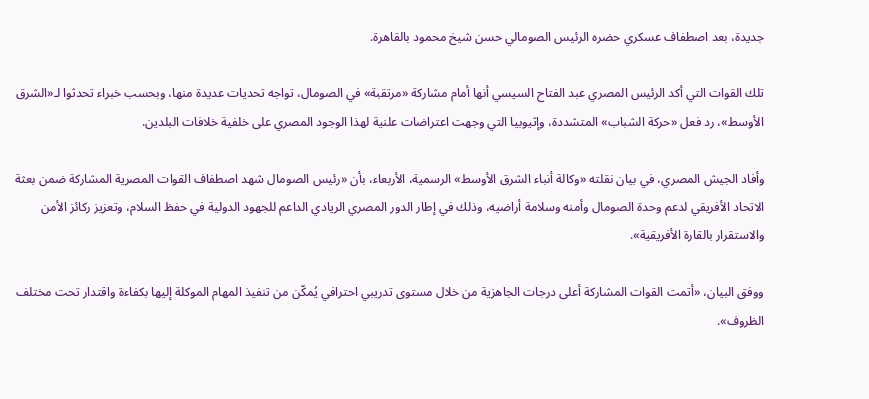جديدة، بعد اصطفاف عسكري حضره الرئيس الصومالي حسن شيخ محمود بالقاهرة.

تلك القوات التي أكد الرئيس المصري عبد الفتاح السيسي أنها أمام مشاركة «مرتقبة» في الصومال، تواجه تحديات عديدة منها، وبحسب خبراء تحدثوا لـ«الشرق الأوسط»، رد فعل «حركة الشباب» المتشددة، وإثيوبيا التي وجهت اعتراضات علنية لهذا الوجود المصري على خلفية خلافات البلدين.

وأفاد الجيش المصري، في بيان نقلته «وكالة أنباء الشرق الأوسط» الرسمية، الأربعاء، بأن «رئيس الصومال شهد اصطفاف القوات المصرية المشاركة ضمن بعثة الاتحاد الأفريقي لدعم وحدة الصومال وأمنه وسلامة أراضيه، وذلك في إطار الدور المصري الريادي الداعم للجهود الدولية في حفظ السلام، وتعزيز ركائز الأمن والاستقرار بالقارة الأفريقية».

ووفق البيان، «أتمت القوات المشاركة أعلى درجات الجاهزية من خلال مستوى تدريبي احترافي يُمكّن من تنفيذ المهام الموكلة إليها بكفاءة واقتدار تحت مختلف الظروف».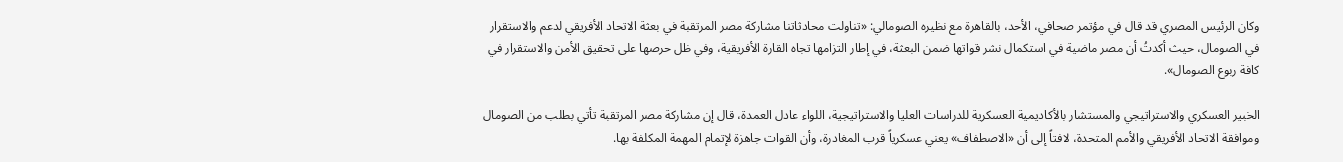وكان الرئيس المصري قد قال في مؤتمر صحافي، الأحد، بالقاهرة مع نظيره الصومالي: «تناولت محادثاتنا مشاركة مصر المرتقبة في بعثة الاتحاد الأفريقي لدعم والاستقرار في الصومال، حيث أكدتُ أن مصر ماضية في استكمال نشر قواتها ضمن البعثة، في إطار التزامها تجاه القارة الأفريقية، وفي ظل حرصها على تحقيق الأمن والاستقرار في كافة ربوع الصومال».

الخبير العسكري والاستراتيجي والمستشار بالأكاديمية العسكرية للدراسات العليا والاستراتيجية، اللواء عادل العمدة، قال إن مشاركة مصر المرتقبة تأتي بطلب من الصومال وموافقة الاتحاد الأفريقي والأمم المتحدة، لافتاً إلى أن «الاصطفاف» يعني عسكرياً قرب المغادرة، وأن القوات جاهزة لإتمام المهمة المكلفة بها.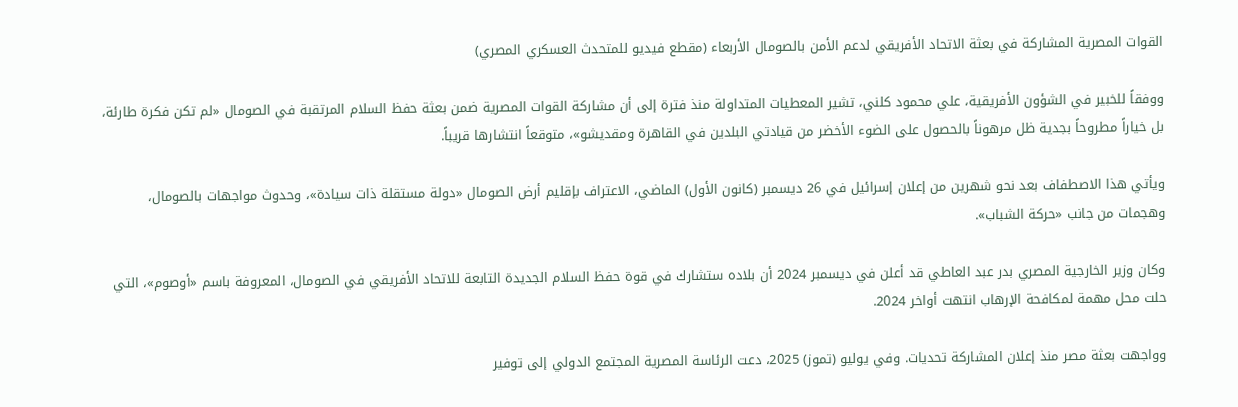القوات المصرية المشاركة في بعثة الاتحاد الأفريقي لدعم الأمن بالصومال الأربعاء (مقطع فيديو للمتحدث العسكري المصري)

ووفقاً للخبير في الشؤون الأفريقية، علي محمود كلني، تشير المعطيات المتداولة منذ فترة إلى أن مشاركة القوات المصرية ضمن بعثة حفظ السلام المرتقبة في الصومال «لم تكن فكرة طارئة، بل خياراً مطروحاً بجدية ظل مرهوناً بالحصول على الضوء الأخضر من قيادتي البلدين في القاهرة ومقديشو»، متوقعاً انتشارها قريباً.

ويأتي هذا الاصطفاف بعد نحو شهرين من إعلان إسرائيل في 26 ديسمبر (كانون الأول) الماضي، الاعتراف بإقليم أرض الصومال «دولة مستقلة ذات سيادة»، وحدوث مواجهات بالصومال، وهجمات من جانب «حركة الشباب».

وكان وزير الخارجية المصري بدر عبد العاطي قد أعلن في ديسمبر 2024 أن بلاده ستشارك في قوة حفظ السلام الجديدة التابعة للاتحاد الأفريقي في الصومال، المعروفة باسم «أوصوم»، التي حلت محل مهمة لمكافحة الإرهاب انتهت أواخر 2024.

وواجهت بعثة مصر منذ إعلان المشاركة تحديات. وفي يوليو (تموز) 2025، دعت الرئاسة المصرية المجتمع الدولي إلى توفير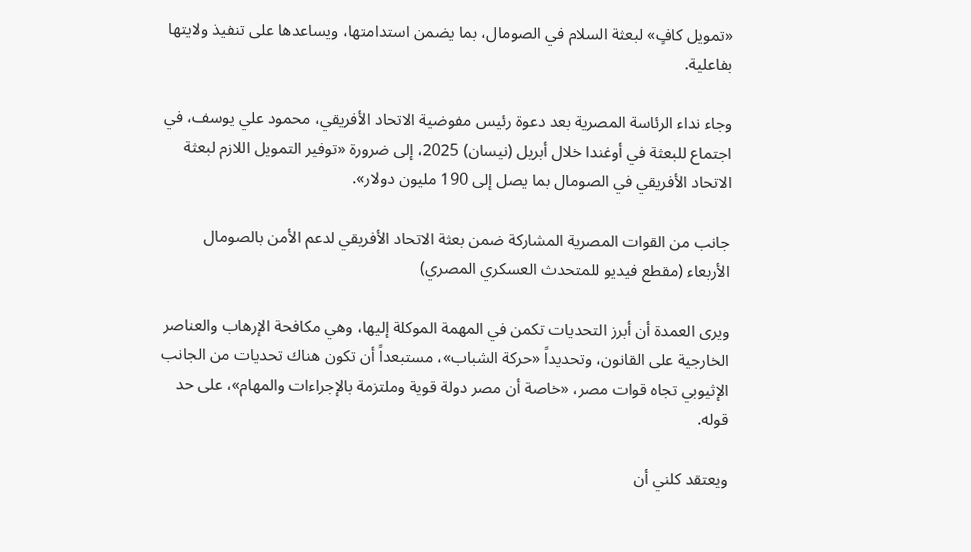«تمويل كافٍ» لبعثة السلام في الصومال، بما يضمن استدامتها، ويساعدها على تنفيذ ولايتها بفاعلية.

وجاء نداء الرئاسة المصرية بعد دعوة رئيس مفوضية الاتحاد الأفريقي، محمود علي يوسف، في اجتماع للبعثة في أوغندا خلال أبريل (نيسان) 2025، إلى ضرورة «توفير التمويل اللازم لبعثة الاتحاد الأفريقي في الصومال بما يصل إلى 190 مليون دولار».

جانب من القوات المصرية المشاركة ضمن بعثة الاتحاد الأفريقي لدعم الأمن بالصومال الأربعاء (مقطع فيديو للمتحدث العسكري المصري)

ويرى العمدة أن أبرز التحديات تكمن في المهمة الموكلة إليها، وهي مكافحة الإرهاب والعناصر الخارجية على القانون، وتحديداً «حركة الشباب»، مستبعداً أن تكون هناك تحديات من الجانب الإثيوبي تجاه قوات مصر، «خاصة أن مصر دولة قوية وملتزمة بالإجراءات والمهام»، على حد قوله.

ويعتقد كلني أن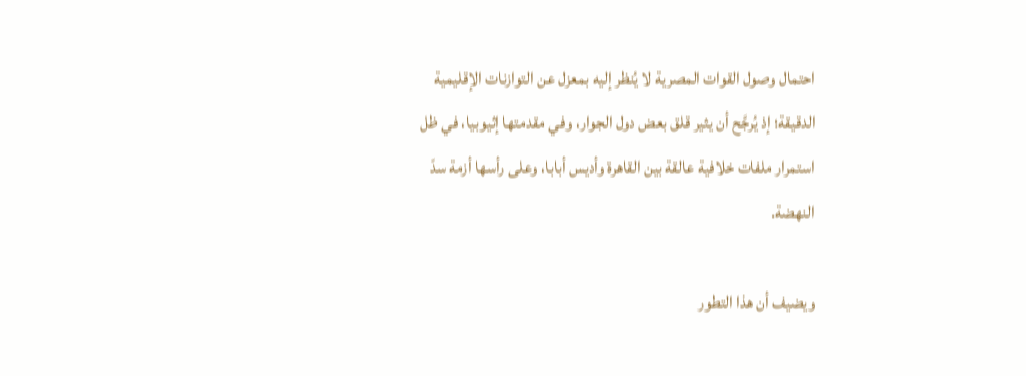احتمال وصول القوات المصرية لا يُنظر إليه بمعزل عن التوازنات الإقليمية الدقيقة؛ إذ يُرجَّح أن يثير قلق بعض دول الجوار، وفي مقدمتها إثيوبيا، في ظل استمرار ملفات خلافية عالقة بين القاهرة وأديس أبابا، وعلى رأسها أزمة سدّ النهضة.

ويضيف أن هذا التطور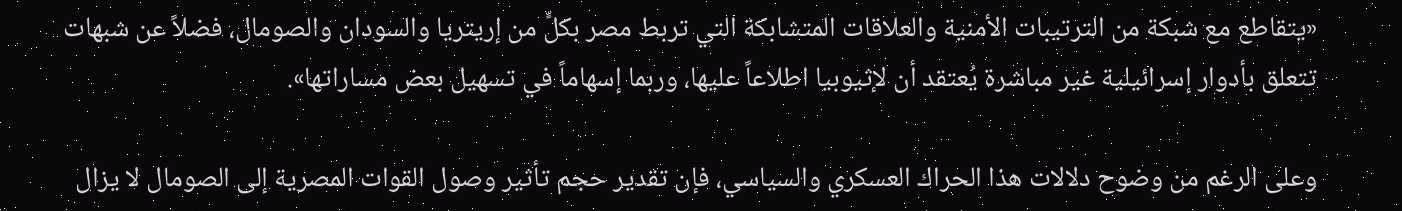«يتقاطع مع شبكة من الترتيبات الأمنية والعلاقات المتشابكة التي تربط مصر بكلٍّ من إريتريا والسودان والصومال، فضلاً عن شبهات تتعلق بأدوار إسرائيلية غير مباشرة يُعتقد أن لإثيوبيا اطلاعاً عليها، وربما إسهاماً في تسهيل بعض مساراتها».

وعلى الرغم من وضوح دلالات هذا الحراك العسكري والسياسي، فإن تقدير حجم تأثير وصول القوات المصرية إلى الصومال لا يزال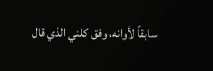سابقاً لأوانه، وفق كلني الذي قال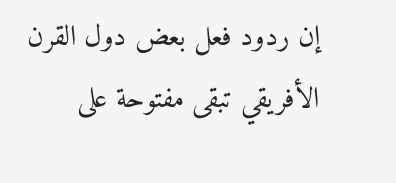إن ردود فعل بعض دول القرن الأفريقي تبقى مفتوحة على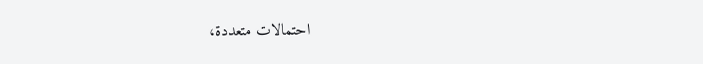احتمالات متعددة،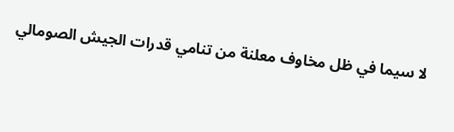لا سيما في ظل مخاوف معلنة من تنامي قدرات الجيش الصومالي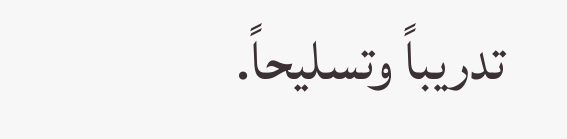تدريباً وتسليحاً.